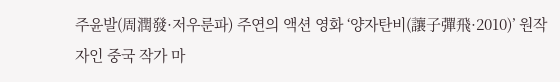주윤발(周潤發·저우룬파) 주연의 액션 영화 ‘양자탄비(讓子彈飛·2010)’ 원작자인 중국 작가 마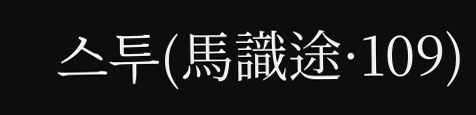스투(馬識途·109)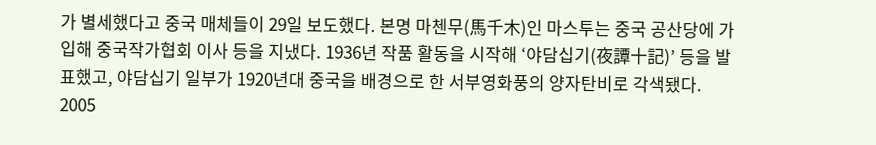가 별세했다고 중국 매체들이 29일 보도했다. 본명 마첸무(馬千木)인 마스투는 중국 공산당에 가입해 중국작가협회 이사 등을 지냈다. 1936년 작품 활동을 시작해 ‘야담십기(夜譚十記)’ 등을 발표했고, 야담십기 일부가 1920년대 중국을 배경으로 한 서부영화풍의 양자탄비로 각색됐다. 2005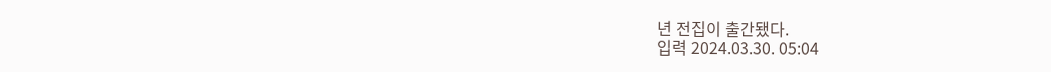년 전집이 출간됐다.
입력 2024.03.30. 05:04